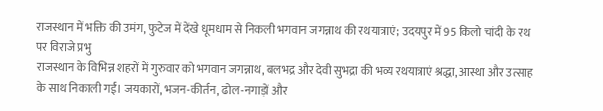राजस्थान में भक्ति की उमंग, फुटेज में देंखे धूमधाम से निकली भगवान जगन्नाथ की रथयात्राएं; उदयपुर में 95 किलो चांदी के रथ पर विराजे प्रभु
राजस्थान के विभिन्न शहरों में गुरुवार को भगवान जगन्नाथ, बलभद्र और देवी सुभद्रा की भव्य रथयात्राएं श्रद्धा, आस्था और उत्साह के साथ निकाली गईं। जयकारों, भजन-कीर्तन, ढोल-नगाड़ों और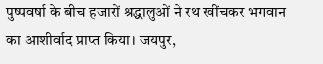पुष्पवर्षा के बीच हजारों श्रद्धालुओं ने रथ खींचकर भगवान का आशीर्वाद प्राप्त किया। जयपुर,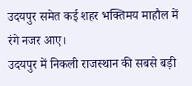उदयपुर समेत कई शहर भक्तिमय माहौल में रंगे नजर आए।
उदयपुर में निकली राजस्थान की सबसे बड़ी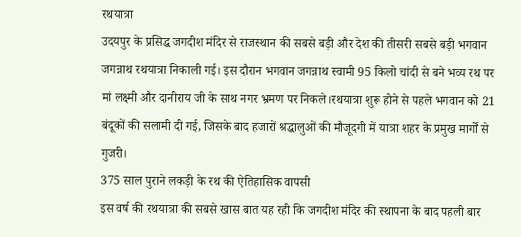रथयात्रा
उदयपुर के प्रसिद्ध जगदीश मंदिर से राजस्थान की सबसे बड़ी और देश की तीसरी सबसे बड़ी भगवान जगन्नाथ रथयात्रा निकाली गई। इस दौरान भगवान जगन्नाथ स्वामी 95 किलो चांदी से बने भव्य रथ पर मां लक्ष्मी और दानीराय जी के साथ नगर भ्रमण पर निकले।रथयात्रा शुरू होने से पहले भगवान को 21 बंदूकों की सलामी दी गई, जिसके बाद हजारों श्रद्धालुओं की मौजूदगी में यात्रा शहर के प्रमुख मार्गों से गुजरी।
375 साल पुराने लकड़ी के रथ की ऐतिहासिक वापसी
इस वर्ष की रथयात्रा की सबसे खास बात यह रही कि जगदीश मंदिर की स्थापना के बाद पहली बार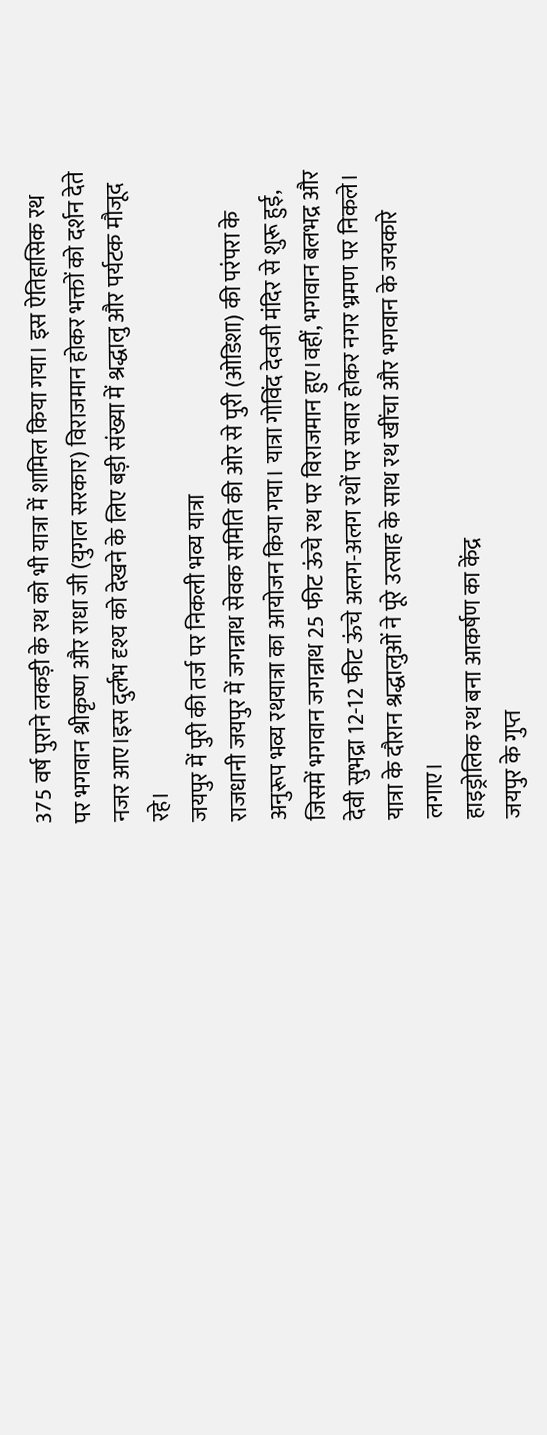375 वर्ष पुराने लकड़ी के रथ को भी यात्रा में शामिल किया गया। इस ऐतिहासिक रथ पर भगवान श्रीकृष्ण और राधा जी (युगल सरकार) विराजमान होकर भक्तों को दर्शन देते नजर आए।इस दुर्लभ दृश्य को देखने के लिए बड़ी संख्या में श्रद्धालु और पर्यटक मौजूद रहे।
जयपुर में पुरी की तर्ज पर निकली भव्य यात्रा
राजधानी जयपुर में जगन्नाथ सेवक समिति की ओर से पुरी (ओडिशा) की परंपरा के अनुरूप भव्य रथयात्रा का आयोजन किया गया। यात्रा गोविंद देवजी मंदिर से शुरू हुई, जिसमें भगवान जगन्नाथ 25 फीट ऊंचे रथ पर विराजमान हुए।वहीं, भगवान बलभद्र और देवी सुभद्रा 12-12 फीट ऊंचे अलग-अलग रथों पर सवार होकर नगर भ्रमण पर निकले। यात्रा के दौरान श्रद्धालुओं ने पूरे उत्साह के साथ रथ खींचा और भगवान के जयकारे लगाए।
हाइड्रोलिक रथ बना आकर्षण का केंद्र
जयपुर के गुप्त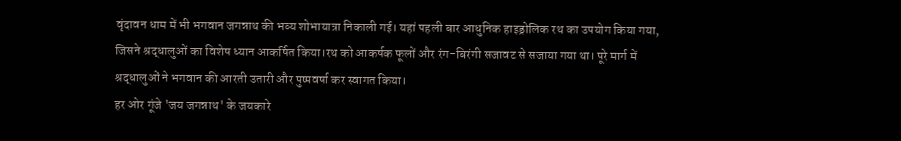वृंदावन धाम में भी भगवान जगन्नाथ की भव्य शोभायात्रा निकाली गई। यहां पहली बार आधुनिक हाइड्रोलिक रथ का उपयोग किया गया, जिसने श्रद्धालुओं का विशेष ध्यान आकर्षित किया।रथ को आकर्षक फूलों और रंग-बिरंगी सजावट से सजाया गया था। पूरे मार्ग में श्रद्धालुओं ने भगवान की आरती उतारी और पुष्पवर्षा कर स्वागत किया।
हर ओर गूंजे 'जय जगन्नाथ' के जयकारे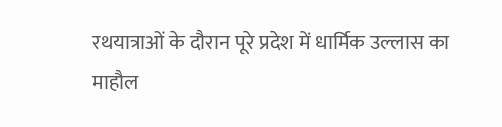रथयात्राओं के दौरान पूरे प्रदेश में धार्मिक उल्लास का माहौल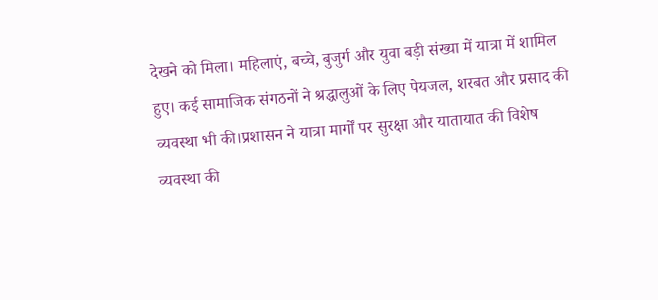देखने को मिला। महिलाएं, बच्चे, बुजुर्ग और युवा बड़ी संख्या में यात्रा में शामिल हुए। कई सामाजिक संगठनों ने श्रद्धालुओं के लिए पेयजल, शरबत और प्रसाद की व्यवस्था भी की।प्रशासन ने यात्रा मार्गों पर सुरक्षा और यातायात की विशेष व्यवस्था की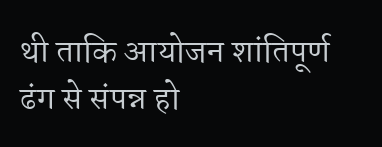थी ताकि आयोजन शांतिपूर्ण ढंग से संपन्न हो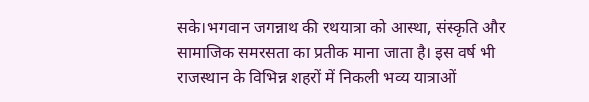सके।भगवान जगन्नाथ की रथयात्रा को आस्था, संस्कृति और सामाजिक समरसता का प्रतीक माना जाता है। इस वर्ष भी राजस्थान के विभिन्न शहरों में निकली भव्य यात्राओं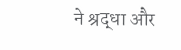ने श्रद्धा और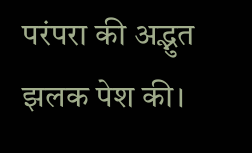परंपरा की अद्भुत झलक पेश की।